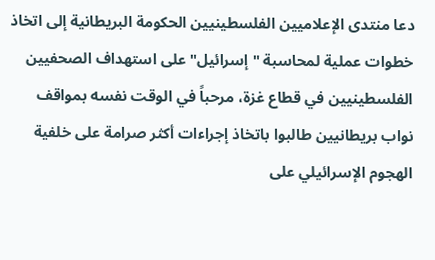دعا منتدى الإعلاميين الفلسطينيين الحكومة البريطانية إلى اتخاذ خطوات عملية لمحاسبة "إسرائيل" على استهداف الصحفيين الفلسطينيين في قطاع غزة، مرحباً في الوقت نفسه بمواقف نواب بريطانيين طالبوا باتخاذ إجراءات أكثر صرامة على خلفية الهجوم الإسرائيلي على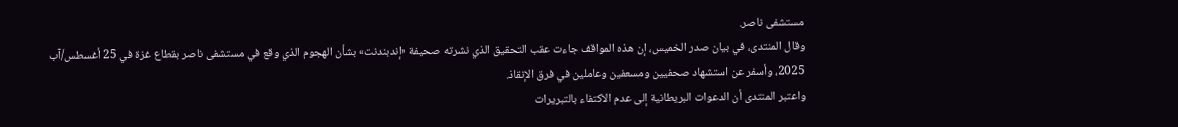مستشفى ناصر.
وقال المنتدى، في بيان صدر الخميس، إن هذه المواقف جاءت عقب التحقيق الذي نشرته صحيفة «إندبندنت» بشأن الهجوم الذي وقع في مستشفى ناصر بقطاع غزة في 25 أغسطس/آب 2025، وأسفر عن استشهاد صحفيين ومسعفين وعاملين في فرق الإنقاذ.
واعتبر المنتدى أن الدعوات البريطانية إلى عدم الاكتفاء بالتبريرات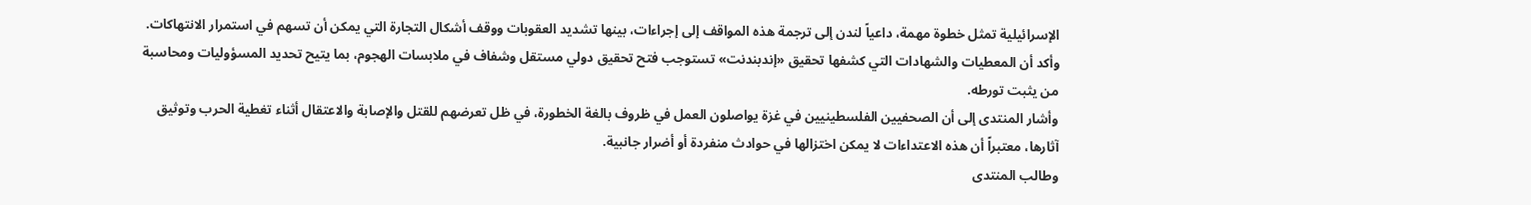الإسرائيلية تمثل خطوة مهمة، داعياً لندن إلى ترجمة هذه المواقف إلى إجراءات، بينها تشديد العقوبات ووقف أشكال التجارة التي يمكن أن تسهم في استمرار الانتهاكات.
وأكد أن المعطيات والشهادات التي كشفها تحقيق «إندبندنت» تستوجب فتح تحقيق دولي مستقل وشفاف في ملابسات الهجوم، بما يتيح تحديد المسؤوليات ومحاسبة من يثبت تورطه.
وأشار المنتدى إلى أن الصحفيين الفلسطينيين في غزة يواصلون العمل في ظروف بالغة الخطورة، في ظل تعرضهم للقتل والإصابة والاعتقال أثناء تغطية الحرب وتوثيق آثارها، معتبراً أن هذه الاعتداءات لا يمكن اختزالها في حوادث منفردة أو أضرار جانبية.
وطالب المنتدى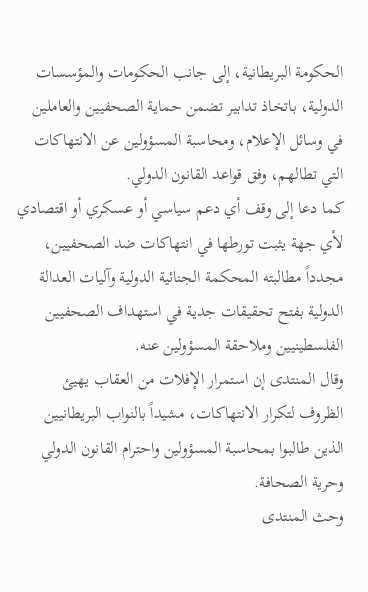الحكومة البريطانية، إلى جانب الحكومات والمؤسسات الدولية، باتخاذ تدابير تضمن حماية الصحفيين والعاملين في وسائل الإعلام، ومحاسبة المسؤولين عن الانتهاكات التي تطالهم، وفق قواعد القانون الدولي.
كما دعا إلى وقف أي دعم سياسي أو عسكري أو اقتصادي لأي جهة يثبت تورطها في انتهاكات ضد الصحفيين، مجدداً مطالبته المحكمة الجنائية الدولية وآليات العدالة الدولية بفتح تحقيقات جدية في استهداف الصحفيين الفلسطينيين وملاحقة المسؤولين عنه.
وقال المنتدى إن استمرار الإفلات من العقاب يهيئ الظروف لتكرار الانتهاكات، مشيداً بالنواب البريطانيين الذين طالبوا بمحاسبة المسؤولين واحترام القانون الدولي وحرية الصحافة.
وحث المنتدى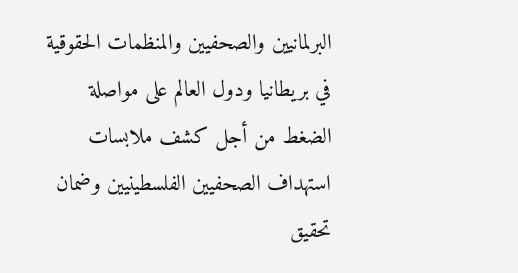البرلمانيين والصحفيين والمنظمات الحقوقية في بريطانيا ودول العالم على مواصلة الضغط من أجل كشف ملابسات استهداف الصحفيين الفلسطينيين وضمان تحقيق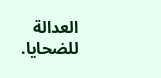العدالة للضحايا.